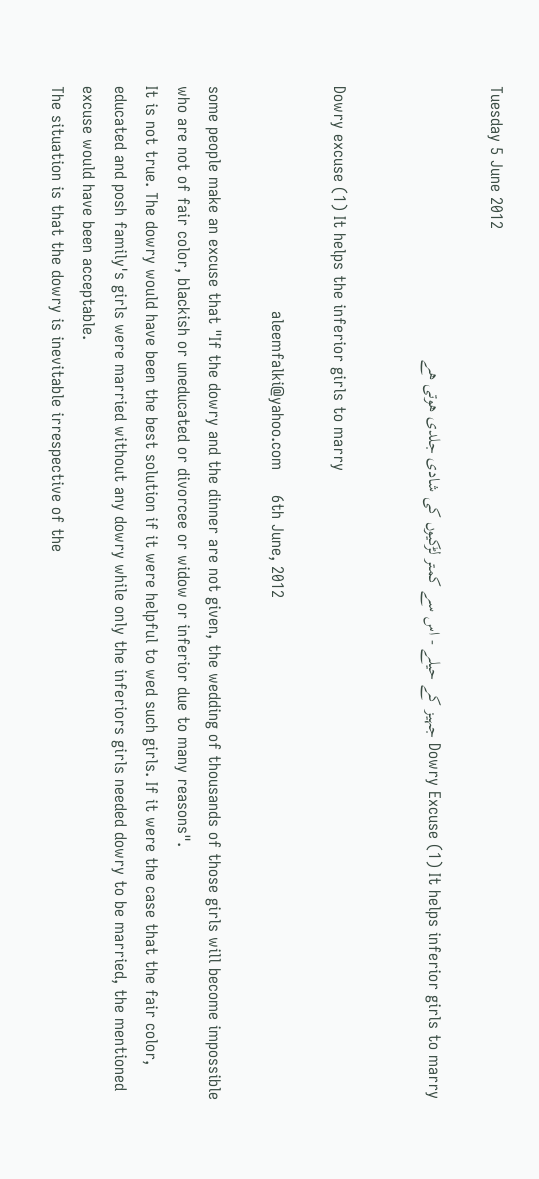Tuesday 5 June 2012

Dowry Excuse (1) It helps inferior girls to marry جہیز کے حیلے - اس سے کمتر لڑکیوں کی شادی جلدی ھوتی ھے


Dowry excuse (1) It helps the inferior girls to marry

                                             aleemfalki@yahoo.com     6th June, 2012

some people make an excuse that "If the dowry and the dinner are not given, the wedding of thousands of those girls will become impossible who are not of fair color, blackish or uneducated or divorcee or widow or inferior due to many reasons".
It is not true. The dowry would have been the best solution if it were helpful to wed such girls. If it were the case that the fair color, educated and posh family's girls were married without any dowry while only the inferiors girls needed dowry to be married, the mentioned excuse would have been acceptable.
The situation is that the dowry is inevitable irrespective of the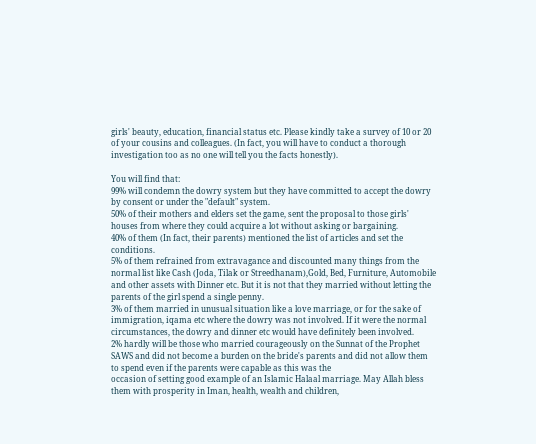girls' beauty, education, financial status etc. Please kindly take a survey of 10 or 20 of your cousins and colleagues. (In fact, you will have to conduct a thorough investigation too as no one will tell you the facts honestly).

You will find that:
99% will condemn the dowry system but they have committed to accept the dowry by consent or under the "default" system.
50% of their mothers and elders set the game, sent the proposal to those girls' houses from where they could acquire a lot without asking or bargaining.
40% of them (In fact, their parents) mentioned the list of articles and set the conditions.
5% of them refrained from extravagance and discounted many things from the normal list like Cash (Joda, Tilak or Streedhanam),Gold, Bed, Furniture, Automobile and other assets with Dinner etc. But it is not that they married without letting the parents of the girl spend a single penny.
3% of them married in unusual situation like a love marriage, or for the sake of immigration, iqama etc where the dowry was not involved. If it were the normal circumstances, the dowry and dinner etc would have definitely been involved.
2% hardly will be those who married courageously on the Sunnat of the Prophet SAWS and did not become a burden on the bride's parents and did not allow them to spend even if the parents were capable as this was the
occasion of setting good example of an Islamic Halaal marriage. May Allah bless them with prosperity in Iman, health, wealth and children,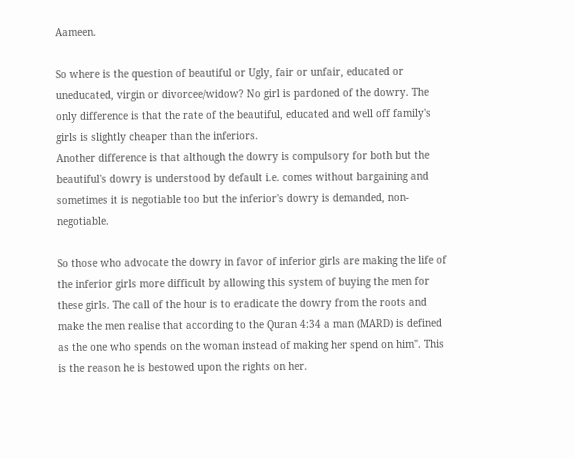Aameen.

So where is the question of beautiful or Ugly, fair or unfair, educated or uneducated, virgin or divorcee/widow? No girl is pardoned of the dowry. The only difference is that the rate of the beautiful, educated and well off family's girls is slightly cheaper than the inferiors.
Another difference is that although the dowry is compulsory for both but the beautiful's dowry is understood by default i.e. comes without bargaining and sometimes it is negotiable too but the inferior's dowry is demanded, non-negotiable.

So those who advocate the dowry in favor of inferior girls are making the life of the inferior girls more difficult by allowing this system of buying the men for these girls. The call of the hour is to eradicate the dowry from the roots and make the men realise that according to the Quran 4:34 a man (MARD) is defined as the one who spends on the woman instead of making her spend on him". This is the reason he is bestowed upon the rights on her.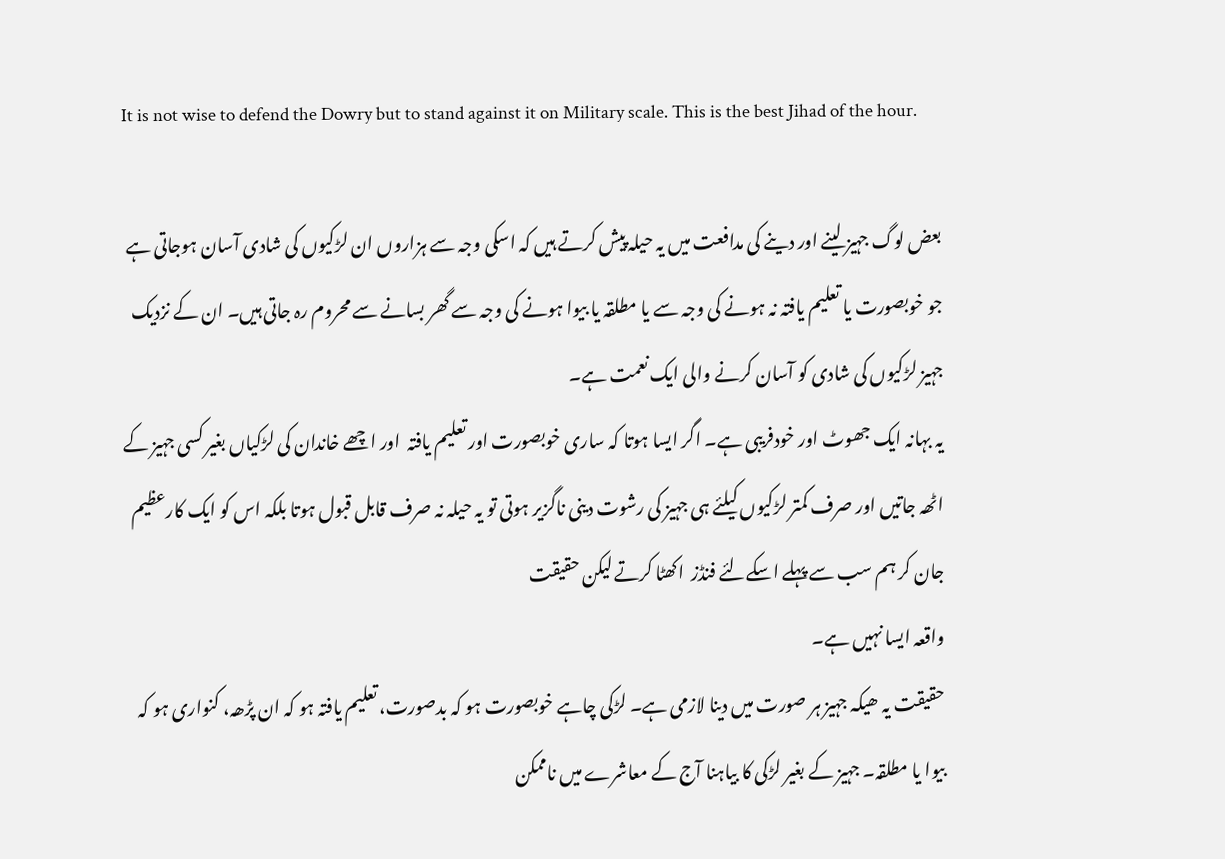It is not wise to defend the Dowry but to stand against it on Military scale. This is the best Jihad of the hour.

بعض لوگ جہیز لینے اور دینے کی مدافعت میں یہ حیلہ پیش کرتے ہیں کہ اسکی وجہ سے ہزاروں ان لڑکیوں کی شادی آسان ہوجاتی ہے جو خوبصورت یا تعلیم یافتہ نہ ہونے کی وجہ سے یا مطلقہ یا بیوا ہونے کی وجہ سے گھر بسانے سے محروم رہ جاتی ہیں۔ ان کے نزدیک جہیز لڑکیوں کی شادی کو آسان کرنے والی ایک نعمت ہے۔
یہ بہانہ ایک جھوٹ اور خودفریبی ہے۔ اگر ایسا ہوتا کہ ساری خوبصورت اور تعلیم یافتہ  اور اچھے خاندان کی لڑکیاں بغیر کسی جہیز کے اٹھہ جاتیں اور صرف کمتر لڑکیوں کیلئے ہی جہیز کی رشوت دینی ناگزیر ہوتی تو یہ حیلہ نہ صرف قابل قبول ہوتا بلکہ اس کو ایک کارعظیم جان کر ہم سب سے پہلے اسکےلئے فنڈز  اکھٹا کرتے لیکن حقیقت
واقعہ ایسا نہیں ہے۔
حقیقت یہ ھیکہ جہیز ہر صورت میں دینا لازمی ہے۔ لڑکی چاہے خوبصورت ہو کہ بدصورت، تعلیم یافتہ ہو کہ ان پڑھہ، کنواری ہو کہ بیوا یا مطلقہ۔ جہیز کے بغیر لڑکی کا بیاہنا آج کے معاشرے میں ناممکن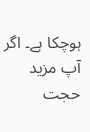ہوچکا ہے۔ اگر آپ مزید حجت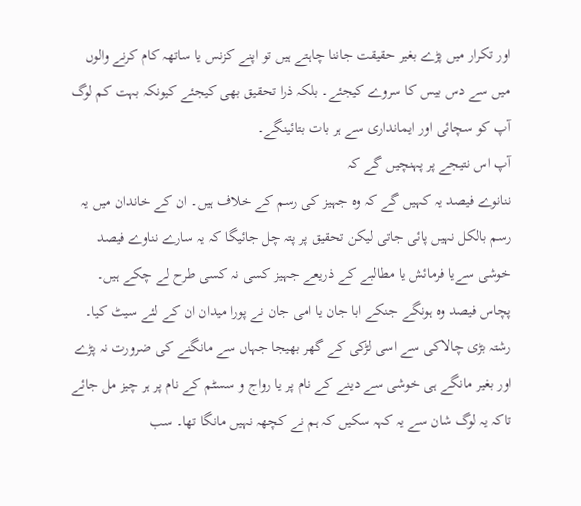اور تکرار میں پڑے بغیر حقیقت جاننا چاہتے ہیں تو اپنے کزنس یا ساتھہ کام کرنے والوں میں سے دس بیس کا سروے کیجئے۔ بلکہ ذرا تحقیق بھی کیجئے کیونکہ بہت کم لوگ آپ کو سچائی اور ایمانداری سے ہر بات بتائینگے۔
آپ اس نتیجے پر پہنچیں گے کہ
ننانوے فیصد یہ کہیں گے کہ وہ جہیز کی رسم کے خلاف ہیں۔ ان کے خاندان میں یہ رسم بالکل نہیں پائی جاتی لیکن تحقیق پر پتہ چل جائیگا کہ یہ سارے نناوے فیصد خوشی سےیا فرمائش یا مطالبے کے ذریعے جہیز کسی نہ کسی طرح لے چکے ہیں۔
پچاس فیصد وہ ہونگے جنکے ابا جان یا امی جان نے پورا میدان ان کے لئے سیٹ کیا۔ رشتہ بڑی چالاکی سے اسی لڑکی کے گھر بھیجا جہاں سے مانگنے کی ضرورت نہ پڑے اور بغیر مانگے ہی خوشی سے دینے کے نام پر یا رواج و سسٹم کے نام پر ہر چیز مل جائے تاکہ یہ لوگ شان سے یہ کہہ سکیں کہ ہم نے کچھہ نہیں مانگا تھا۔ سب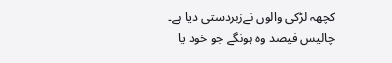کچھہ لڑکی والوں نےزبردستی دیا ہے۔
چالیس فیصد وہ ہونگے جو خود یا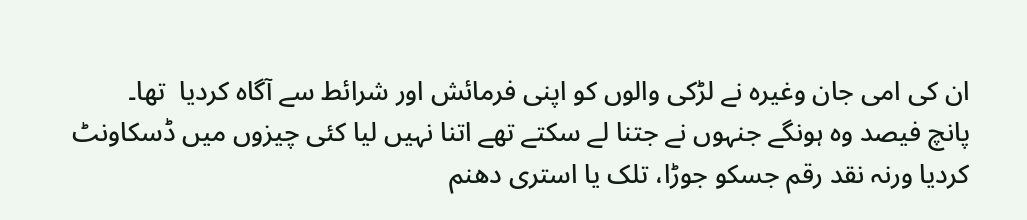ان کی امی جان وغیرہ نے لڑکی والوں کو اپنی فرمائش اور شرائط سے آگاہ کردیا  تھا۔
پانچ فیصد وہ ہونگے جنہوں نے جتنا لے سکتے تھے اتنا نہیں لیا کئی چیزوں میں ڈسکاونٹ کردیا ورنہ نقد رقم جسکو جوڑا، تلک یا استری دھنم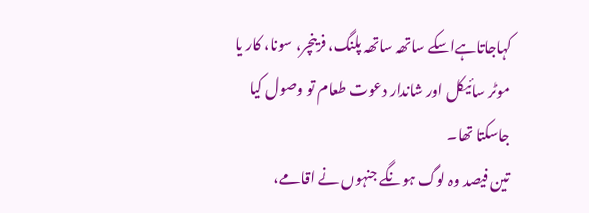کہاجاتاہےاسکے ساتھہ ساتھہ پلنگ، فرینچر، سونا، کار یا موٹر سائیکل اور شاندار دعوت طعام تو وصول کیا جاسکتا تھا۔
تین فیصد وہ لوگ ہونگے جنہوں نے اقامے،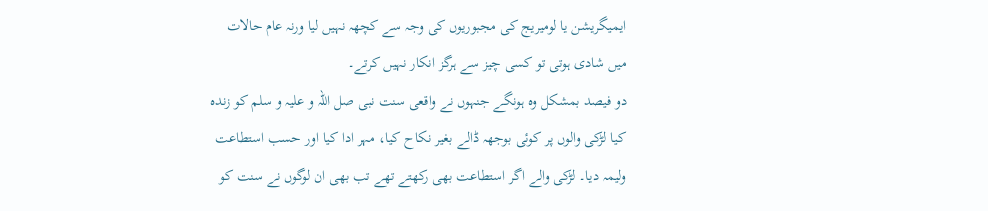ایمیگریشن یا لومیریج کی مجبوریوں کی وجہ سے کچھہ نہیں لیا ورنہ عام حالات میں شادی ہوتی تو کسی چیز سے ہرگز انکار نہیں کرتے۔
دو فیصد بمشکل وہ ہونگے جنہوں نے واقعی سنت نبی صل اللہ و علیہ و سلم کو زندہ کیا لڑکی والوں پر کوئی بوجھہ ڈالے بغیر نکاح کیا، مہر ادا کیا اور حسب استطاعت ولیمہ دیا۔ لڑکی والے اگر استطاعت بھی رکھتے تھے تب بھی ان لوگوں نے سنت کو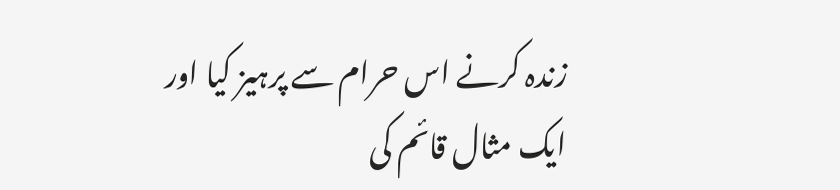زندہ کرنے اس حرام سے پرہیز کیا اور ایک مثال قائم کی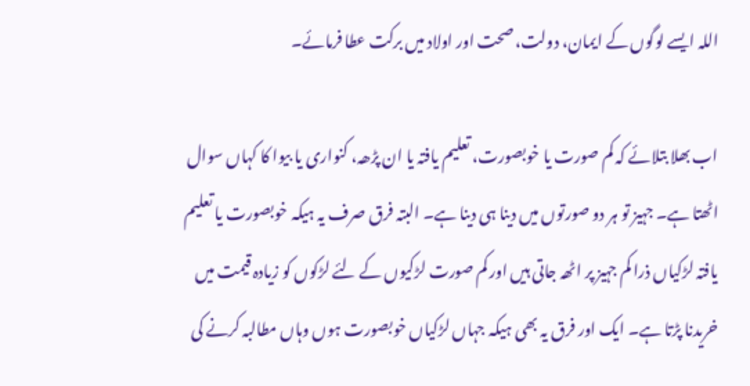اللہ ایسے لوگوں کے ایمان، دولت، صحت اور اولاد میں برکت عطا فرمائے۔

اب بھلا بتلائے کہ کم صورت یا خوبصورت، تعلیم یافتہ یا ان پڑھہ، کنواری یا بیوا کا کہاں سوال اٹھتا ہے۔ جہیز تو ہر دو صورتوں میں دینا ہی دینا ہے۔ البتہ فرق صرف یہ ہیکہ خوبصورت یا تعلیم یافتہ لڑکیاں ذرا کم جہیز پر اٹھہ جاتی ہیں اور کم صورت لڑکیوں کے لئے لڑکوں کو زیادہ قیمت میں خریدنا پڑتا ہے۔ ایک اور فرق یہ بھی ہیکہ جہاں لڑکیاں خوبصورت ہوں وہاں مطالبہ کرنے کی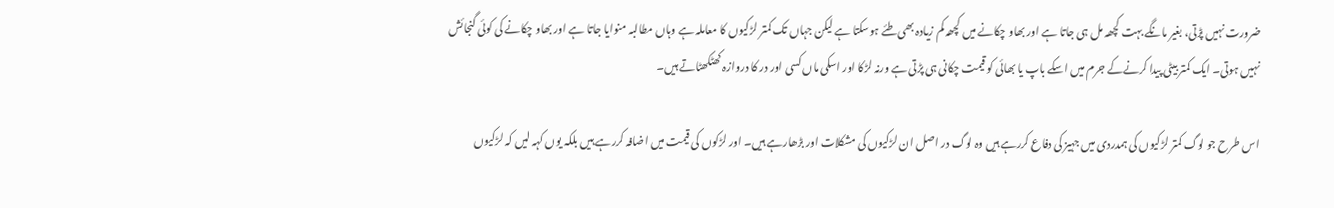ضرورت نہیں پڑتی، بغیر مانگے بہت کچھہ مل ہی جاتا ہے اور بھاو چکانے میں کچھہ کم زیادہ بھی طئے ہوسکتا ہے لیکن جہاں تک کمتر لڑکیوں کا معاملہ ہے وہاں مطالبہ منوایا جاتا ہے اور بھاو چکانے کی کوئی گنجائش نہیں ہوتی۔ ایک کمتر بیٹی پیدا کرنےکے جرم میں اسکے باپ یا بھائی کو قیمت چکانی ہی پڑتی ہے ورنہ لڑکا اور اسکی ماں کسی اور در کا دروازہ کھٹکھٹاتے ہیں۔

اس طرح جو لوگ کمتر لڑکیوں کی ہمدردی میں جہیز کی دفاع کررہے ہیں وہ لوگ در اصل ان لڑکیوں کی مشکلات اور بڑھارہے ہیں۔ اور لڑکوں کی قیمت میں اضافہ کررہے ہیں بلکہ یوں کہہ لیں کہ لڑکیوں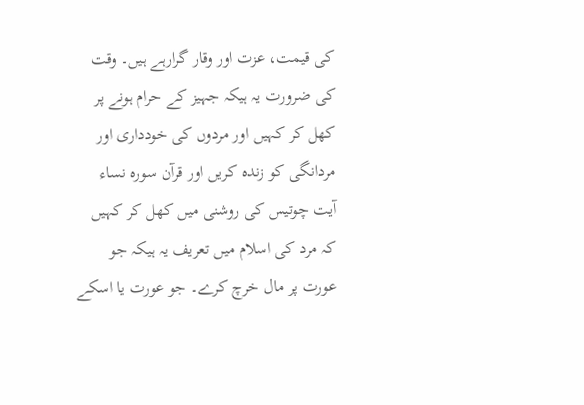کی قیمت، عزت اور وقار گرارہے ہیں۔ وقت کی ضرورت یہ ہیکہ جہیز کے حرام ہونے پر کھل کر کہیں اور مردوں کی خودداری اور مردانگی کو زندہ کریں اور قرآن سورہ نساء آیت چوتیس کی روشنی میں کھل کر کہیں کہ مرد کی اسلام میں تعریف یہ ہیکہ جو عورت پر مال خرچ کرے۔ جو عورت یا اسکے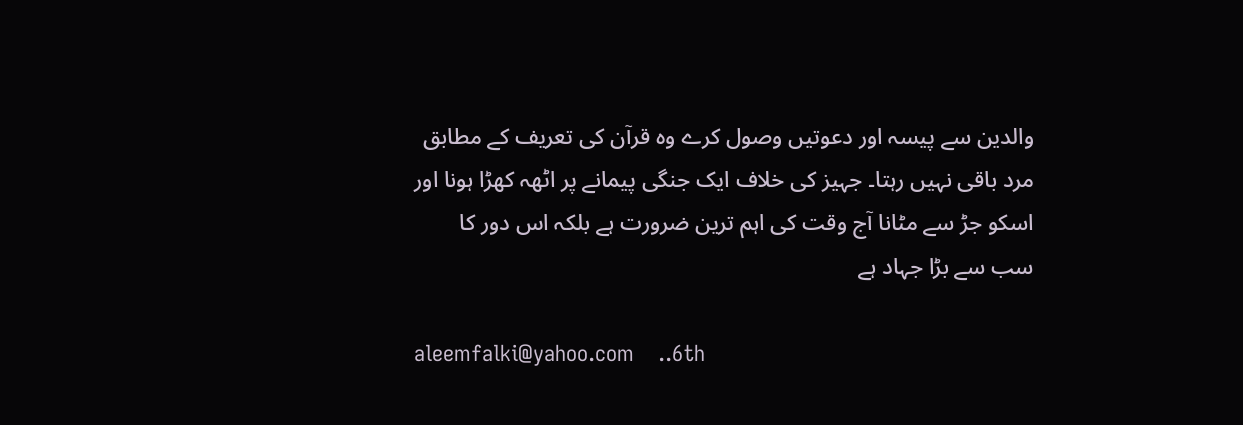والدین سے پیسہ اور دعوتیں وصول کرے وہ قرآن کی تعریف کے مطابق مرد باقی نہیں رہتا۔ جہیز کی خلاف ایک جنگی پیمانے پر اٹھہ کھڑا ہونا اور اسکو جڑ سے مٹانا آج وقت کی اہم ترین ضرورت ہے بلکہ اس دور کا سب سے بڑا جہاد ہے

aleemfalki@yahoo.com    ..6th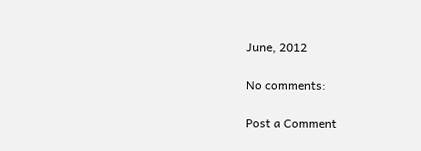June, 2012

No comments:

Post a Comment